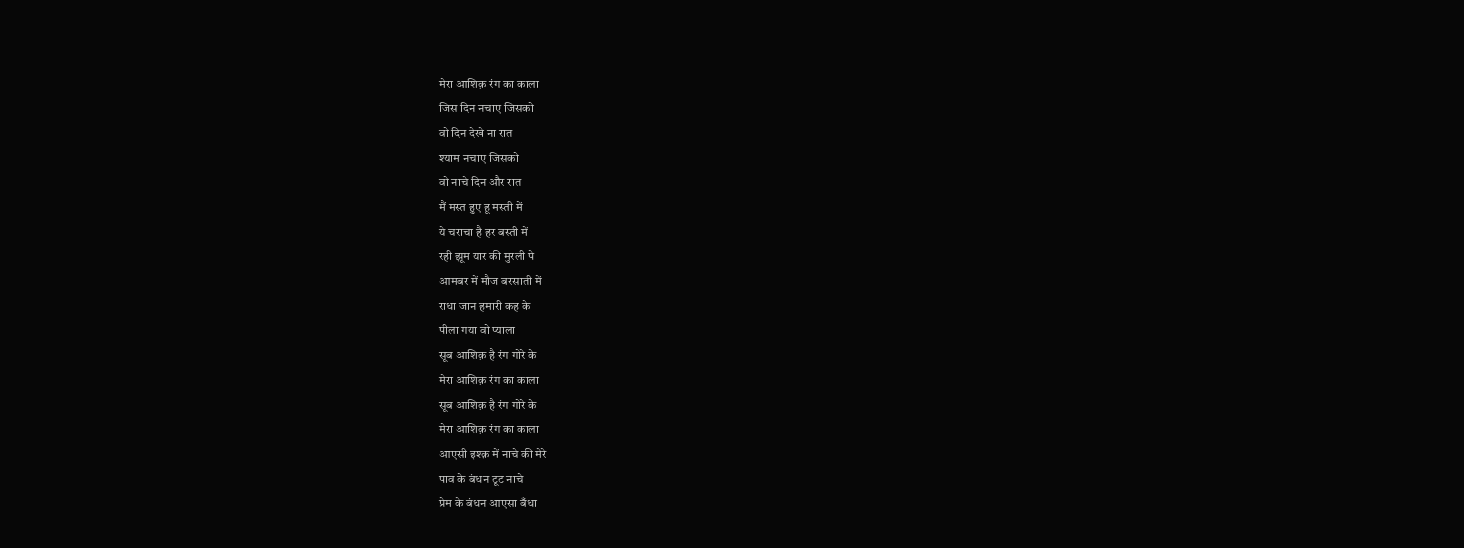मेरा आशिक़ रंग का काला
जिस दिन नचाए जिसको
वो दिन देखे ना रात
श्याम नचाए जिसको
वो नाचे दिन और रात
मैं मस्त हुए हू मस्ती में
ये चराचा है हर बस्ती में
रही झूम यार की मुरली पे
आमबर में मौज बरसाती में
राधा जान हमारी कह के
पीला गया वो प्याला
सूब आशिक़ है रंग गोरे के
मेरा आशिक़ रंग का काला
सूब आशिक़ है रंग गोरे के
मेरा आशिक़ रंग का काला
आएसी इश्क़ में नाचे की मेरे
पाव के बंधन टूट नाचे
प्रेम के बंधन आएसा बँधा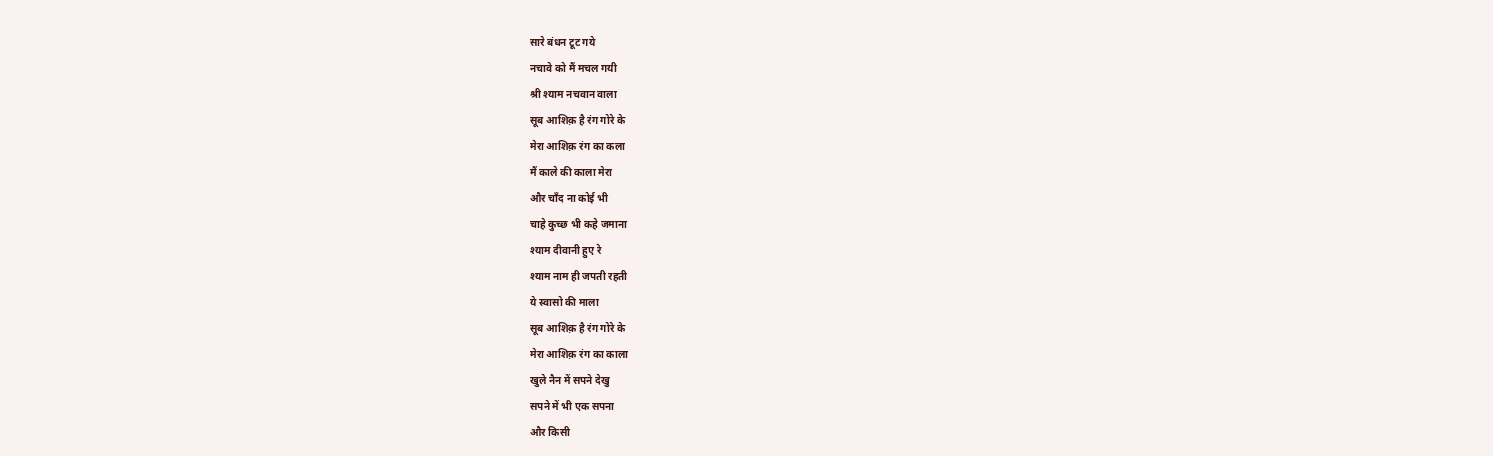सारे बंधन टूट गये
नचावे को मैं मचल गयी
श्री श्याम नचवान वाला
सूब आशिक़ है रंग गोरे के
मेरा आशिक़ रंग का कला
मैं काले की काला मेरा
और चाँद ना कोई भी
चाहे कुच्छ भी कहे जमाना
श्याम दीवानी हुए रे
श्याम नाम ही जपती रहती
ये स्वासो की माला
सूब आशिक़ है रंग गोरे के
मेरा आशिक़ रंग का काला
खुले नैन में सपने देखु
सपने में भी एक सपना
और किसी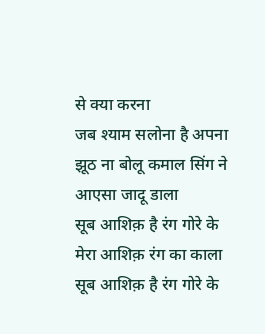से क्या करना
जब श्याम सलोना है अपना
झूठ ना बोलू कमाल सिंग ने
आएसा जादू डाला
सूब आशिक़ है रंग गोरे के
मेरा आशिक़ रंग का काला
सूब आशिक़ है रंग गोरे के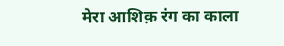मेरा आशिक़ रंग का काला